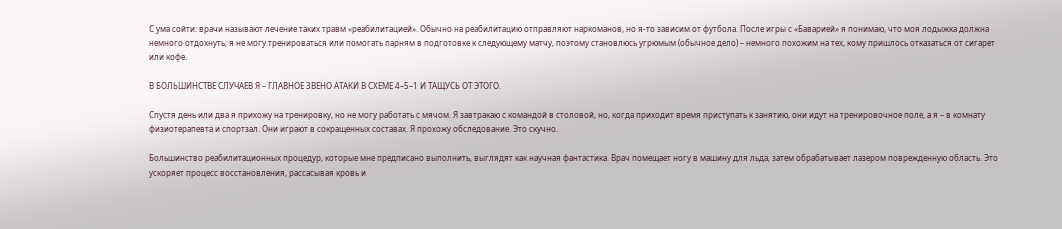С ума сойти: врачи называют лечение таких травм «реабилитацией». Обычно на реабилитацию отправляют наркоманов, но я-то зависим от футбола. После игры с «Баварией» я понимаю, что моя лодыжка должна немного отдохнуть; я не могу тренироваться или помогать парням в подготовке к следующему матчу, поэтому становлюсь угрюмым (обычное дело) – немного похожим на тех, кому пришлось отказаться от сигарет или кофе.

В БОЛЬШИНСТВЕ СЛУЧАЕВ Я – ГЛАВНОЕ ЗВЕНО АТАКИ В СХЕМЕ 4–5–1 И ТАЩУСЬ ОТ ЭТОГО.

Спустя день или два я прихожу на тренировку, но не могу работать с мячом. Я завтракаю с командой в столовой, но, когда приходит время приступать к занятию, они идут на тренировочное поле, а я – в комнату физиотерапевта и спортзал. Они играют в сокращенных составах. Я прохожу обследование. Это скучно.

Большинство реабилитационных процедур, которые мне предписано выполнить, выглядят как научная фантастика. Врач помещает ногу в машину для льда, затем обрабатывает лазером поврежденную область. Это ускоряет процесс восстановления, рассасывая кровь и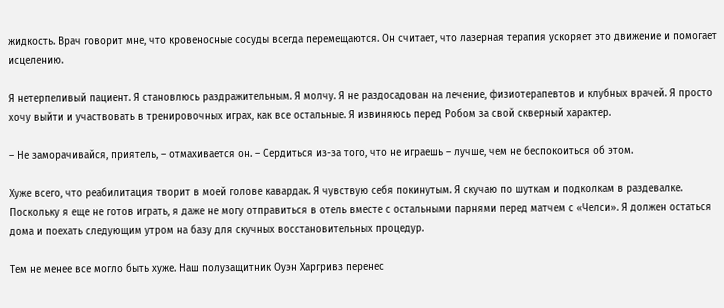жидкость. Врач говорит мне, что кровеносные сосуды всегда перемещаются. Он считает, что лазерная терапия ускоряет это движение и помогает исцелению.

Я нетерпеливый пациент. Я становлюсь раздражительным. Я молчу. Я не раздосадован на лечение, физиотерапевтов и клубных врачей. Я просто хочу выйти и участвовать в тренировочных играх, как все остальные. Я извиняюсь перед Робом за свой скверный характер.

– Не заморачивайся, приятель, – отмахивается он. – Сердиться из-за того, что не играешь – лучше, чем не беспокоиться об этом.

Хуже всего, что реабилитация творит в моей голове кавардак. Я чувствую себя покинутым. Я скучаю по шуткам и подколкам в раздевалке. Поскольку я еще не готов играть, я даже не могу отправиться в отель вместе с остальными парнями перед матчем с «Челси». Я должен остаться дома и поехать следующим утром на базу для скучных восстановительных процедур.

Тем не менее все могло быть хуже. Наш полузащитник Оуэн Харгривз перенес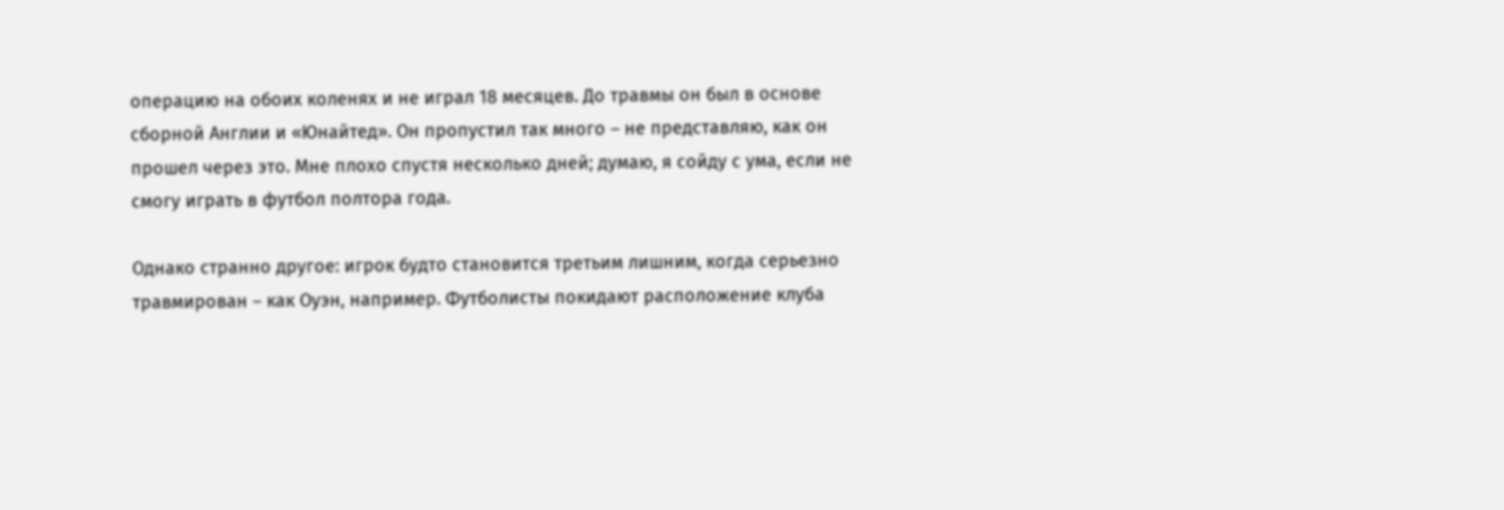операцию на обоих коленях и не играл 18 месяцев. До травмы он был в основе сборной Англии и «Юнайтед». Он пропустил так много – не представляю, как он прошел через это. Мне плохо спустя несколько дней; думаю, я сойду с ума, если не смогу играть в футбол полтора года.

Однако странно другое: игрок будто становится третьим лишним, когда серьезно травмирован – как Оуэн, например. Футболисты покидают расположение клуба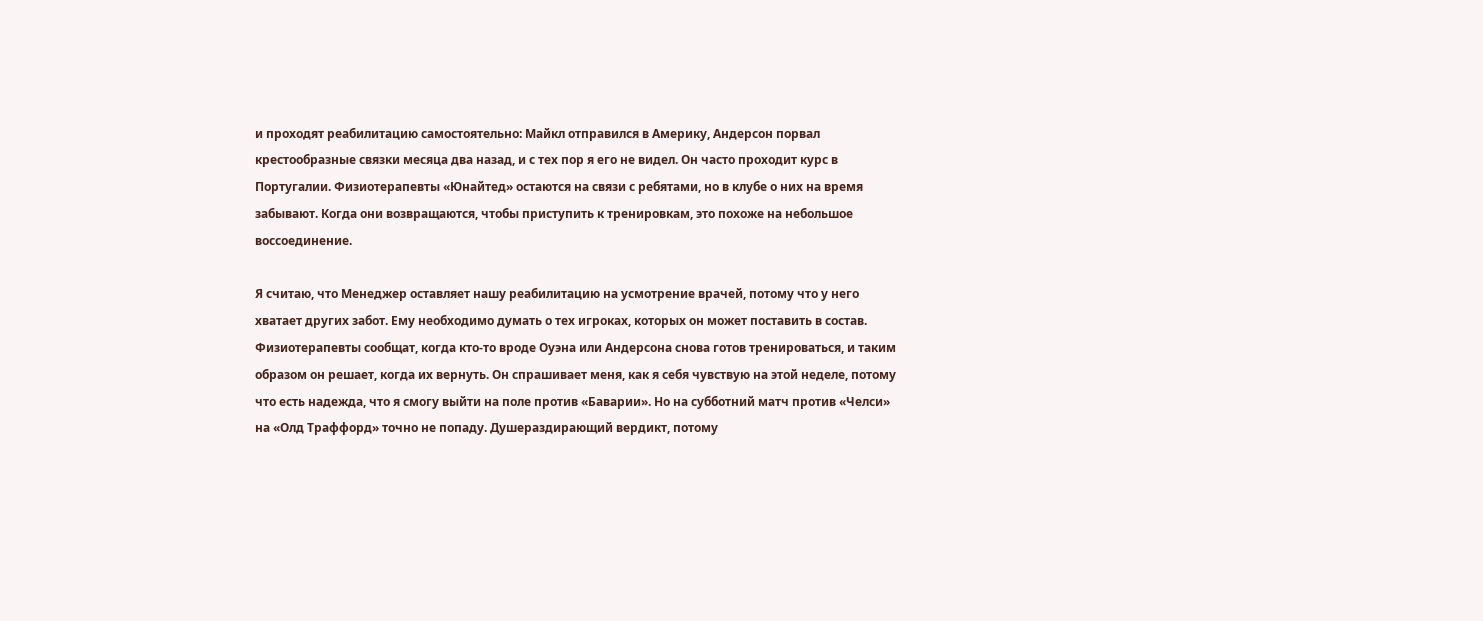и проходят реабилитацию самостоятельно: Майкл отправился в Америку, Андерсон порвал крестообразные связки месяца два назад, и с тех пор я его не видел. Он часто проходит курс в Португалии. Физиотерапевты «Юнайтед» остаются на связи с ребятами, но в клубе о них на время забывают. Когда они возвращаются, чтобы приступить к тренировкам, это похоже на небольшое воссоединение.

Я считаю, что Менеджер оставляет нашу реабилитацию на усмотрение врачей, потому что у него хватает других забот. Ему необходимо думать о тех игроках, которых он может поставить в состав. Физиотерапевты сообщат, когда кто-то вроде Оуэна или Андерсона снова готов тренироваться, и таким образом он решает, когда их вернуть. Он спрашивает меня, как я себя чувствую на этой неделе, потому что есть надежда, что я смогу выйти на поле против «Баварии». Но на субботний матч против «Челси» на «Олд Траффорд» точно не попаду. Душераздирающий вердикт, потому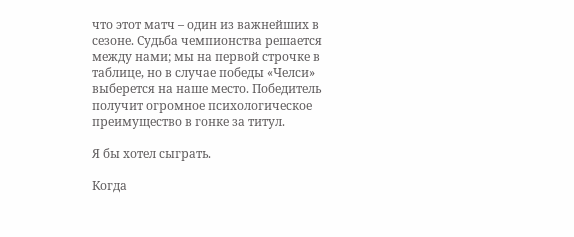что этот матч – один из важнейших в сезоне. Судьба чемпионства решается между нами; мы на первой строчке в таблице, но в случае победы «Челси» выберется на наше место. Победитель получит огромное психологическое преимущество в гонке за титул.

Я бы хотел сыграть.

Когда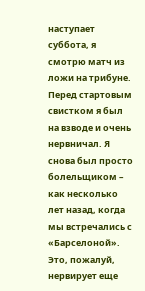наступает суббота, я смотрю матч из ложи на трибуне. Перед стартовым свистком я был на взводе и очень нервничал. Я снова был просто болельщиком – как несколько лет назад, когда мы встречались с «Барселоной». Это, пожалуй, нервирует еще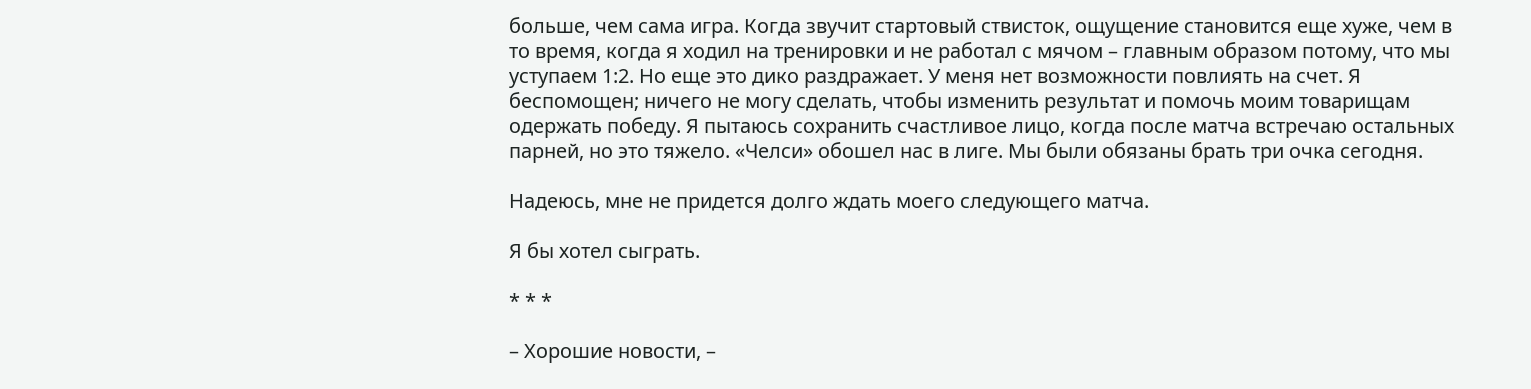больше, чем сама игра. Когда звучит стартовый ствисток, ощущение становится еще хуже, чем в то время, когда я ходил на тренировки и не работал с мячом – главным образом потому, что мы уступаем 1:2. Но еще это дико раздражает. У меня нет возможности повлиять на счет. Я беспомощен; ничего не могу сделать, чтобы изменить результат и помочь моим товарищам одержать победу. Я пытаюсь сохранить счастливое лицо, когда после матча встречаю остальных парней, но это тяжело. «Челси» обошел нас в лиге. Мы были обязаны брать три очка сегодня.

Надеюсь, мне не придется долго ждать моего следующего матча.

Я бы хотел сыграть.

* * *

– Хорошие новости, –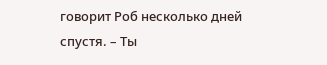говорит Роб несколько дней спустя. – Ты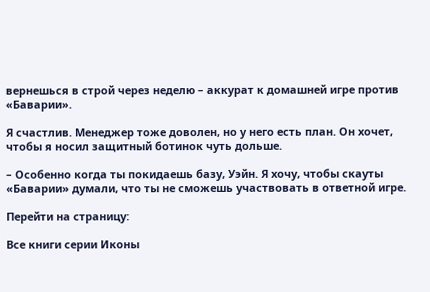вернешься в строй через неделю – аккурат к домашней игре против «Баварии».

Я счастлив. Менеджер тоже доволен, но у него есть план. Он хочет, чтобы я носил защитный ботинок чуть дольше.

– Особенно когда ты покидаешь базу, Уэйн. Я хочу, чтобы скауты «Баварии» думали, что ты не сможешь участвовать в ответной игре.

Перейти на страницу:

Все книги серии Иконы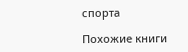спорта

Похожие книги